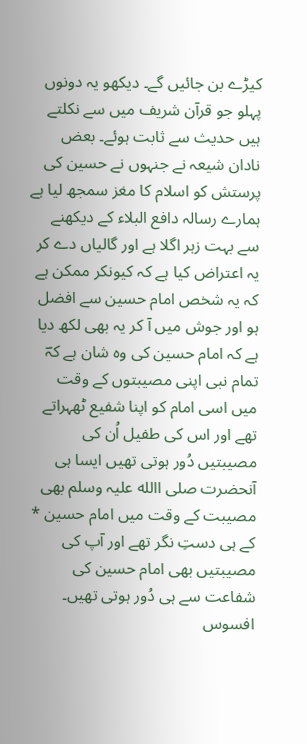کیڑے بن جائیں گے۔ دیکھو یہ دونوں پہلو جو قرآن شریف میں سے نکلتے ہیں حدیث سے ثابت ہوئے۔ بعض نادان شیعہ نے جنہوں نے حسین کی پرستش کو اسلام کا مغز سمجھ لیا ہے ہمارے رسالہ دافع البلاء کے دیکھنے سے بہت زہر اگلا ہے اور گالیاں دے کر یہ اعتراض کیا ہے کہ کیونکر ممکن ہے کہ یہ شخص امام حسین سے افضل ہو اور جوش میں آ کر یہ بھی لکھ دیا ہے کہ امام حسین کی وہ شان ہے کہؔ تمام نبی اپنی مصیبتوں کے وقت میں اسی امام کو اپنا شفیع ٹھہراتے تھے اور اس کی طفیل اُن کی مصیبتیں دُور ہوتی تھیں ایسا ہی آنحضرت صلی االله علیہ وسلم بھی مصیبت کے وقت میں امام حسین * کے ہی دستِ نگر تھے اور آپ کی مصیبتیں بھی امام حسین کی شفاعت سے ہی دُور ہوتی تھیں۔ افسوس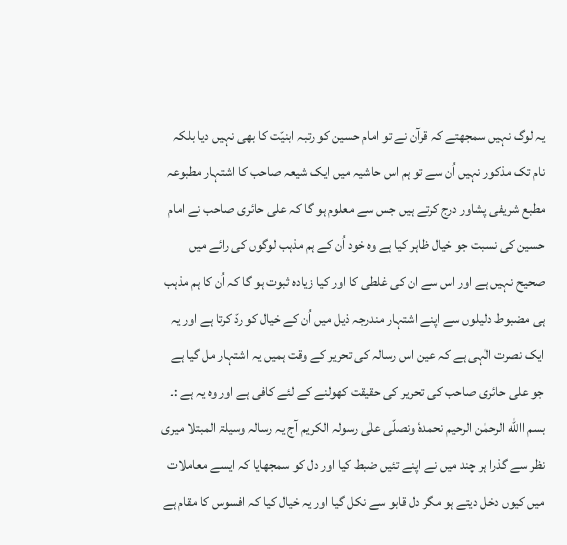یہ لوگ نہیں سمجھتے کہ قرآن نے تو امام حسین کو رتبہ ابنیّت کا بھی نہیں دیا بلکہ نام تک مذکور نہیں اُن سے تو ہم اس حاشیہ میں ایک شیعہ صاحب کا اشتہار مطبوعہ مطبع شریفی پشاور درج کرتے ہیں جس سے معلوم ہو گا کہ علی حائری صاحب نے امام حسین کی نسبت جو خیال ظاہر کیا ہے وہ خود اُن کے ہم مذہب لوگوں کی رائے میں صحیح نہیں ہے اور اس سے ان کی غلطی کا اور کیا زیادہ ثبوت ہو گا کہ اُن کا ہم مذہب ہی مضبوط دلیلوں سے اپنے اشتہار مندرجہ ذیل میں اُن کے خیال کو ردّ کرتا ہے اور یہ ایک نصرت الٰہی ہے کہ عین اس رسالہ کی تحریر کے وقت ہمیں یہ اشتہار مل گیا ہے جو علی حائری صاحب کی تحریر کی حقیقت کھولنے کے لئے کافی ہے اور وہ یہ ہے :۔ بسم االله الرحمٰن الرحیم نحمدہٗ ونصلّی علٰی رسولہ الکریم آج یہ رسالہ وسیلۃ المبتلا میری نظر سے گذرا ہر چند میں نے اپنے تئیں ضبط کیا اور دل کو سمجھایا کہ ایسے معاملات میں کیوں دخل دیتے ہو مگر دل قابو سے نکل گیا اور یہ خیال کیا کہ افسوس کا مقام ہے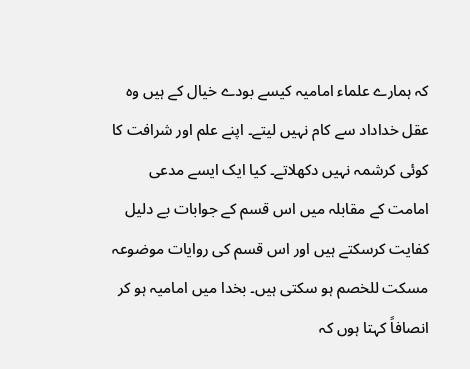کہ ہمارے علماء امامیہ کیسے بودے خیال کے ہیں وہ عقل خداداد سے کام نہیں لیتے۔ اپنے علم اور شرافت کا کوئی کرشمہ نہیں دکھلاتے۔ کیا ایک ایسے مدعی امامت کے مقابلہ میں اس قسم کے جوابات بے دلیل کفایت کرسکتے ہیں اور اس قسم کی روایات موضوعہ مسکت للخصم ہو سکتی ہیں۔ بخدا میں امامیہ ہو کر انصافاً کہتا ہوں کہ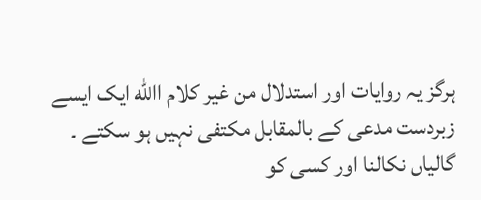ہرگز یہ روایات اور استدلال من غیر کلام االله ایک ایسے زبردست مدعی کے بالمقابل مکتفی نہیں ہو سکتے ۔ گالیاں نکالنا اور کسی کو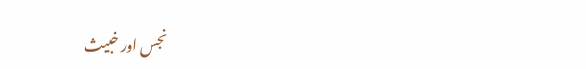نجس اور خبیث